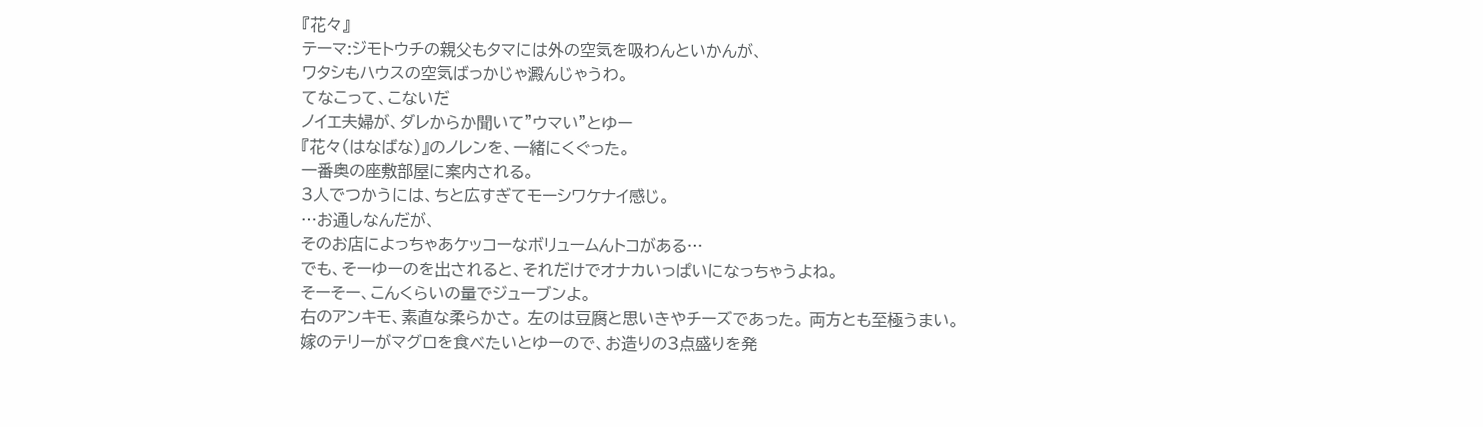『花々』
テーマ:ジモトウチの親父もタマには外の空気を吸わんといかんが、
ワタシもハウスの空気ばっかじゃ澱んじゃうわ。
てなこって、こないだ
ノイエ夫婦が、ダレからか聞いて”ウマい”とゆー
『花々(はなばな)』のノレンを、一緒にくぐった。
一番奥の座敷部屋に案内される。
3人でつかうには、ちと広すぎてモーシワケナイ感じ。
…お通しなんだが、
そのお店によっちゃあケッコーなボリュームんトコがある…
でも、そーゆーのを出されると、それだけでオナカいっぱいになっちゃうよね。
そーそー、こんくらいの量でジューブンよ。
右のアンキモ、素直な柔らかさ。 左のは豆腐と思いきやチーズであった。 両方とも至極うまい。
嫁のテリーがマグロを食べたいとゆーので、お造りの3点盛りを発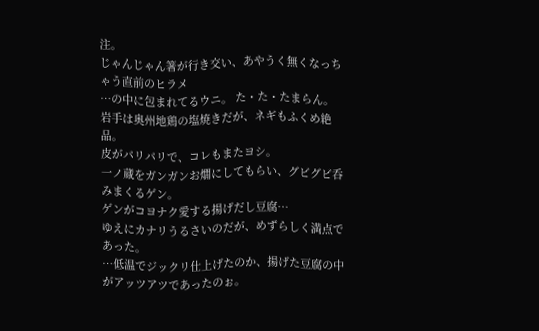注。
じゃんじゃん箸が行き交い、あやうく無くなっちゃう直前のヒラメ
…の中に包まれてるウニ。 た・た・たまらん。
岩手は奥州地鶏の塩焼きだが、ネギもふくめ絶品。
皮がパリパリで、コレもまたヨシ。
一ノ蔵をガンガンお燗にしてもらい、グビグビ呑みまくるゲン。
ゲンがコヨナク愛する揚げだし豆腐…
ゆえにカナリうるさいのだが、めずらしく満点であった。
…低温でジックリ仕上げたのか、揚げた豆腐の中がアッツアツであったのぉ。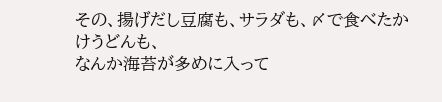その、揚げだし豆腐も、サラダも、〆で食べたかけうどんも、
なんか海苔が多めに入って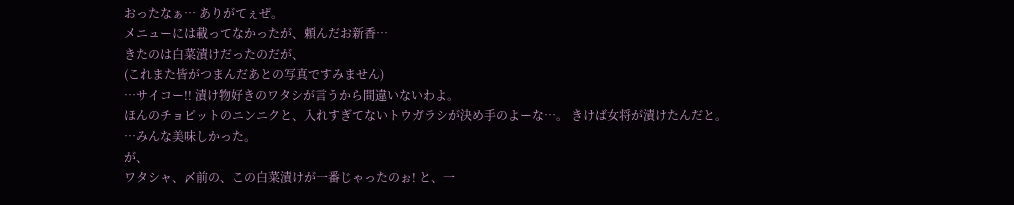おったなぁ… ありがてぇぜ。
メニューには載ってなかったが、頼んだお新香…
きたのは白菜漬けだったのだが、
(これまた皆がつまんだあとの写真ですみません)
…サイコー!! 漬け物好きのワタシが言うから間違いないわよ。
ほんのチョピットのニンニクと、入れすぎてないトウガラシが決め手のよーな…。 きけば女将が漬けたんだと。
…みんな美味しかった。
が、
ワタシャ、〆前の、この白菜漬けが一番じゃったのぉ! と、一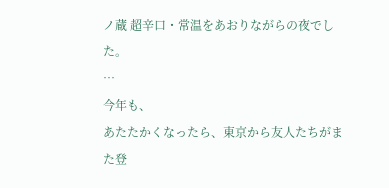ノ蔵 超辛口・常温をあおりながらの夜でした。
…
今年も、
あたたかくなったら、東京から友人たちがまた登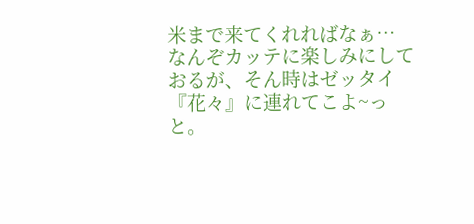米まで来てくれればなぁ…
なんぞカッテに楽しみにしておるが、そん時はゼッタイ『花々』に連れてこよ~っと。